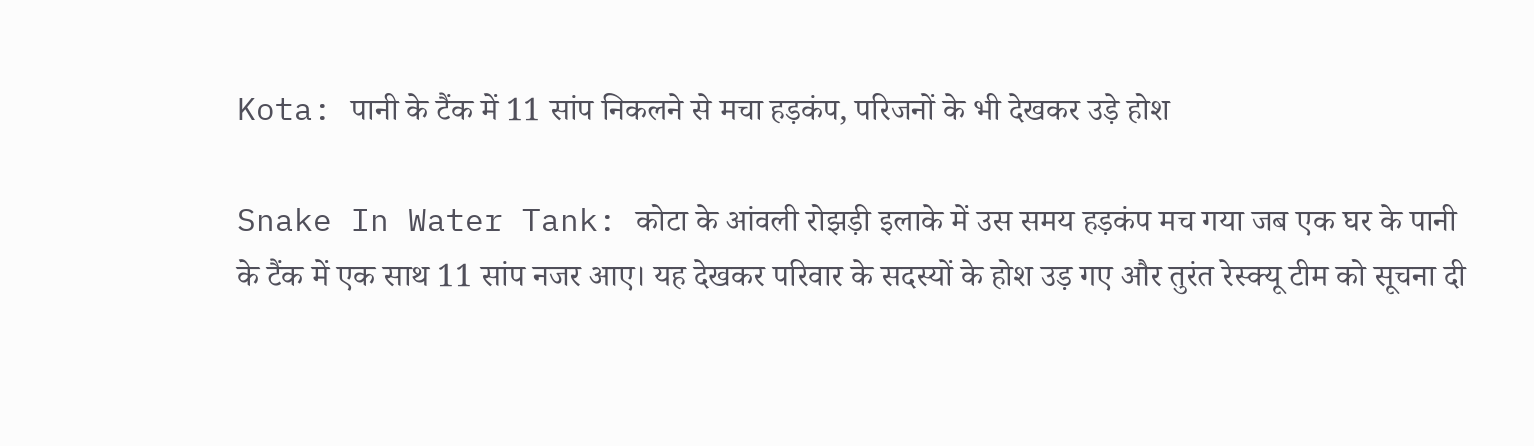Kota: पानी के टैंक में 11 सांप निकलने से मचा हड़कंप, परिजनों के भी देखकर उड़े होश

Snake In Water Tank: कोटा के आंवली रोझड़ी इलाके में उस समय हड़कंप मच गया जब एक घर के पानी के टैंक में एक साथ 11 सांप नजर आए। यह देखकर परिवार के सदस्यों के होश उड़ गए और तुरंत रेस्क्यू टीम को सूचना दी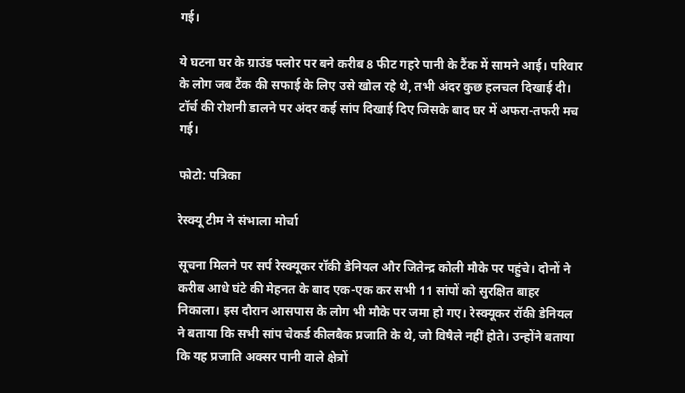गई।

ये घटना घर के ग्राउंड फ्लोर पर बने करीब 8 फीट गहरे पानी के टैंक में सामने आई। परिवार के लोग जब टैंक की सफाई के लिए उसे खोल रहे थे, तभी अंदर कुछ हलचल दिखाई दी। टॉर्च की रोशनी डालने पर अंदर कई सांप दिखाई दिए जिसके बाद घर में अफरा-तफरी मच गई।

फोटो: पत्रिका

रेस्क्यू टीम ने संभाला मोर्चा

सूचना मिलने पर सर्प रेस्क्यूकर रॉकी डेनियल और जितेन्द्र कोली मौके पर पहुंचे। दोनों ने करीब आधे घंटे की मेहनत के बाद एक-एक कर सभी 11 सांपों को सुरक्षित बाहर निकाला। इस दौरान आसपास के लोग भी मौके पर जमा हो गए। रेस्क्यूकर रॉकी डेनियल ने बताया कि सभी सांप चेकर्ड कीलबैक प्रजाति के थे, जो विषैले नहीं होते। उन्होंने बताया कि यह प्रजाति अक्सर पानी वाले क्षेत्रों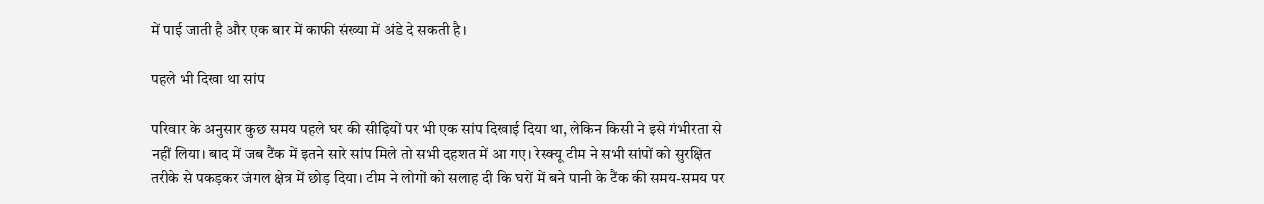में पाई जाती है और एक बार में काफी संख्या में अंडे दे सकती है।

पहले भी दिखा था सांप

परिवार के अनुसार कुछ समय पहले घर की सीढ़ियों पर भी एक सांप दिखाई दिया था, लेकिन किसी ने इसे गंभीरता से नहीं लिया। बाद में जब टैंक में इतने सारे सांप मिले तो सभी दहशत में आ गए। रेस्क्यू टीम ने सभी सांपों को सुरक्षित तरीके से पकड़कर जंगल क्षेत्र में छोड़ दिया। टीम ने लोगों को सलाह दी कि घरों में बने पानी के टैंक की समय-समय पर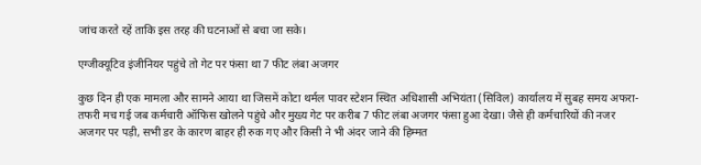जांच करते रहें ताकि इस तरह की घटनाओं से बचा जा सके।

एग्जीक्यूटिव इंजीनियर पहुंचे तो गेट पर फंसा था 7 फीट लंबा अजगर

कुछ दिन ही एक मामला और सामने आया था जिसमें कोटा थर्मल पावर स्टेशन स्थित अधिशासी अभियंता (सिविल) कार्यालय में सुबह समय अफरा-तफरी मच गई जब कर्मचारी ऑफिस खोलने पहुंचे और मुख्य गेट पर करीब 7 फीट लंबा अजगर फंसा हुआ देखा। जैसे ही कर्मचारियों की नजर अजगर पर पड़ी, सभी डर के कारण बाहर ही रुक गए और किसी ने भी अंदर जाने की हिम्मत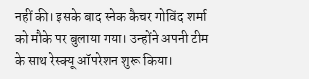नहीं की। इसके बाद स्नेक कैचर गोविंद शर्मा को मौके पर बुलाया गया। उन्होंने अपनी टीम के साथ रेस्क्यू ऑपरेशन शुरू किया।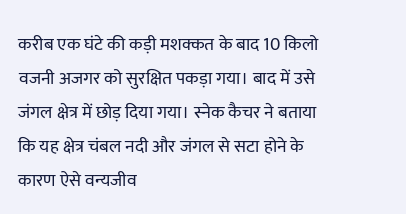करीब एक घंटे की कड़ी मशक्कत के बाद 10 किलो वजनी अजगर को सुरक्षित पकड़ा गया। बाद में उसे जंगल क्षेत्र में छोड़ दिया गया। स्नेक कैचर ने बताया कि यह क्षेत्र चंबल नदी और जंगल से सटा होने के कारण ऐसे वन्यजीव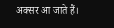अक्सर आ जाते हैं।